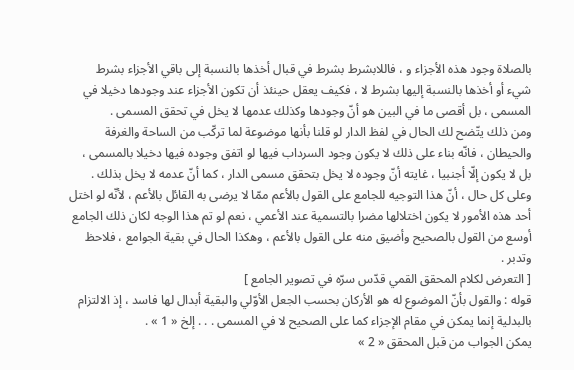بالصلاة وجود هذه الأجزاء و ، فاللابشرط بشرط في قبال أخذها بالنسبة إلى باقي الأجزاء بشرط شيء أو أخذها بالنسبة إليها بشرط لا ، فكيف يعقل حينئذ أن تكون الأجزاء عند وجودها دخيلا في المسمى ، بل أقصى ما في البين هو أنّ وجودها وكذلك عدمها لا يخل في تحقق المسمى .
ومن ذلك يتّضح لك الحال في لفظ الدار لو قلنا بأنها موضوعة لما تركّب من الساحة والغرفة والحيطان ، فانّه بناء على ذلك لا يكون وجود السرداب فيها لو اتفق وجوده فيها دخيلا بالمسمى ، بل لا يكون إلّا أجنبيا ، غايته أنّ وجوده لا يخل بتحقق مسمى الدار ، كما أنّ عدمه لا يخل بذلك .
وعلى كل حال ، أنّ هذا التوجيه للجامع على القول بالأعم ممّا لا يرضى به القائل بالأعم ، لأنّه لو اختل أحد هذه الأمور لا يكون اختلالها مضرا بالتسمية عند الأعمي ، نعم لو تم هذا الوجه لكان ذلك الجامع أوسع من القول بالصحيح وأضيق منه على القول بالأعم ، وهكذا الحال في بقية الجوامع ، فلاحظ وتدبر .
[ التعرض لكلام المحقق القمي قدّس سرّه في تصوير الجامع ]
قوله : والقول بأنّ الموضوع له هو الأركان بحسب الجعل الأوّلي والبقية أبدال لها فاسد ، إذ الالتزام بالبدلية إنما يمكن في مقام الإجزاء كما على الصحيح لا في المسمى . . . إلخ « 1 » .
يمكن الجواب من قبل المحقق « 2 »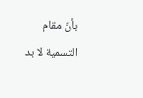بأنّ مقام التسمية لا بد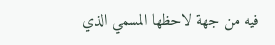فيه من جهة لاحظها المسمي الذي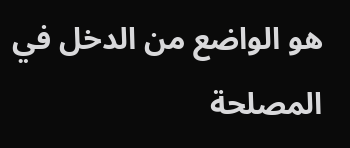هو الواضع من الدخل في المصلحة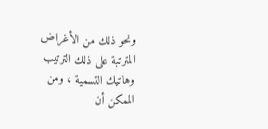ونحو ذلك من الأغراض المترتبة على ذلك الترتيب وهاتيك التسمية ، ومن الممكن أن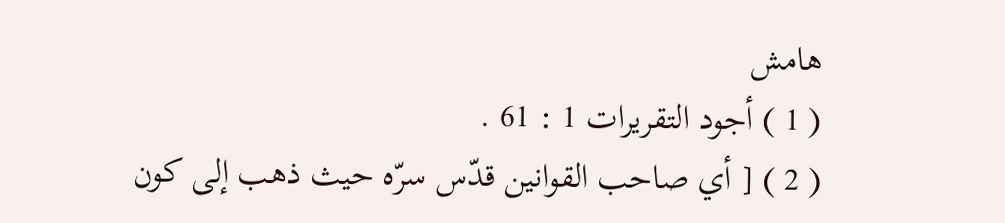هامش
( 1 ) أجود التقريرات 1 : 61 .
( 2 ) [ أي صاحب القوانين قدّس سرّه حيث ذهب إلى كون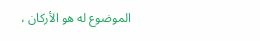الموضوع له هو الأركان ،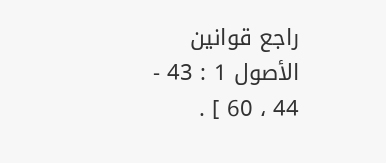راجع قوانين الأصول 1 : 43 - 44 ، 60 ] .